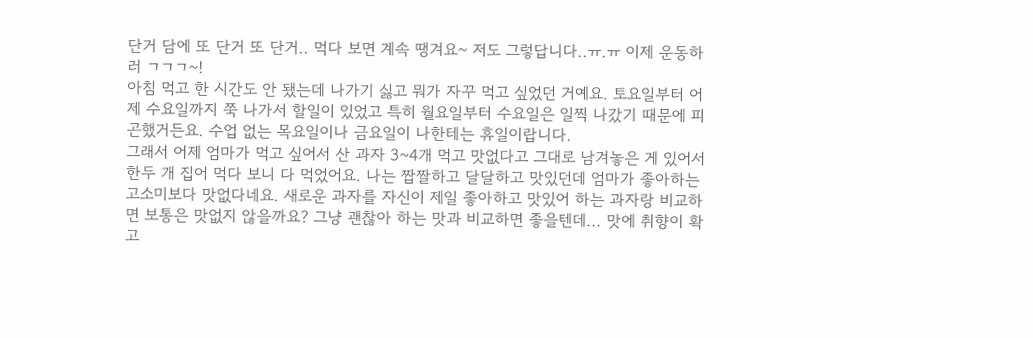단거 담에 또 단거 또 단거.. 먹다 보면 계속 땡겨요~ 저도 그렇답니다..ㅠ.ㅠ 이제 운동하러 ㄱㄱㄱ~!
아침 먹고 한 시간도 안 됐는데 나가기 싫고 뭐가 자꾸 먹고 싶었던 거예요. 토요일부터 어제 수요일까지 쭉 나가서 할일이 있었고 특히 월요일부터 수요일은 일찍 나갔기 때문에 피곤했거든요. 수업 없는 목요일이나 금요일이 나한테는 휴일이랍니다.
그래서 어제 엄마가 먹고 싶어서 산 과자 3~4개 먹고 맛없다고 그대로 남겨놓은 게 있어서 한두 개 집어 먹다 보니 다 먹었어요. 나는 짭짤하고 달달하고 맛있던데 엄마가 좋아하는 고소미보다 맛없다네요. 새로운 과자를 자신이 제일 좋아하고 맛있어 하는 과자랑 비교하면 보통은 맛없지 않을까요? 그냥 괜찮아 하는 맛과 비교하면 좋을텐데... 맛에 취향이 확고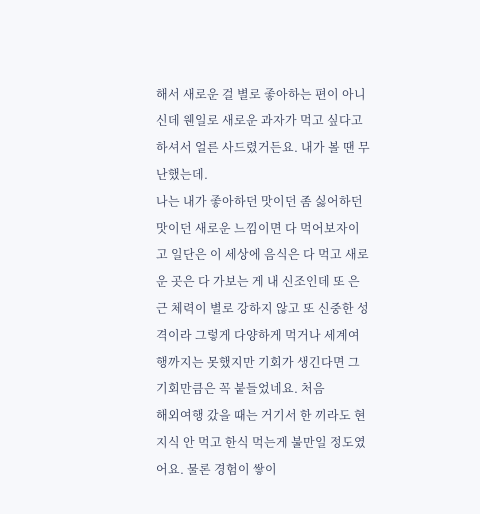해서 새로운 걸 별로 좋아하는 편이 아니신데 웬일로 새로운 과자가 먹고 싶다고 하셔서 얼른 사드렸거든요. 내가 볼 땐 무난했는데.
나는 내가 좋아하던 맛이던 좀 싫어하던 맛이던 새로운 느낌이면 다 먹어보자이고 일단은 이 세상에 음식은 다 먹고 새로운 곳은 다 가보는 게 내 신조인데 또 은근 체력이 별로 강하지 않고 또 신중한 성격이라 그렇게 다양하게 먹거나 세계여행까지는 못했지만 기회가 생긴다면 그 기회만큼은 꼭 붙들었네요. 처음
해외여행 갔을 때는 거기서 한 끼라도 현지식 안 먹고 한식 먹는게 불만일 정도였어요. 물론 경험이 쌓이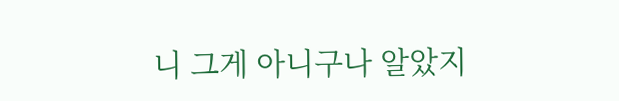니 그게 아니구나 알았지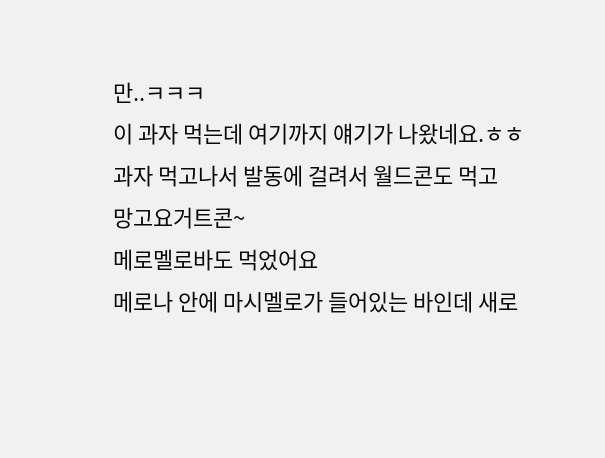만..ㅋㅋㅋ
이 과자 먹는데 여기까지 얘기가 나왔네요.ㅎㅎ
과자 먹고나서 발동에 걸려서 월드콘도 먹고
망고요거트콘~
메로멜로바도 먹었어요
메로나 안에 마시멜로가 들어있는 바인데 새로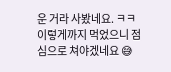운 거라 사봤네요. ㅋㅋ
이렇게까지 먹었으니 점심으로 쳐야겠네요 😅